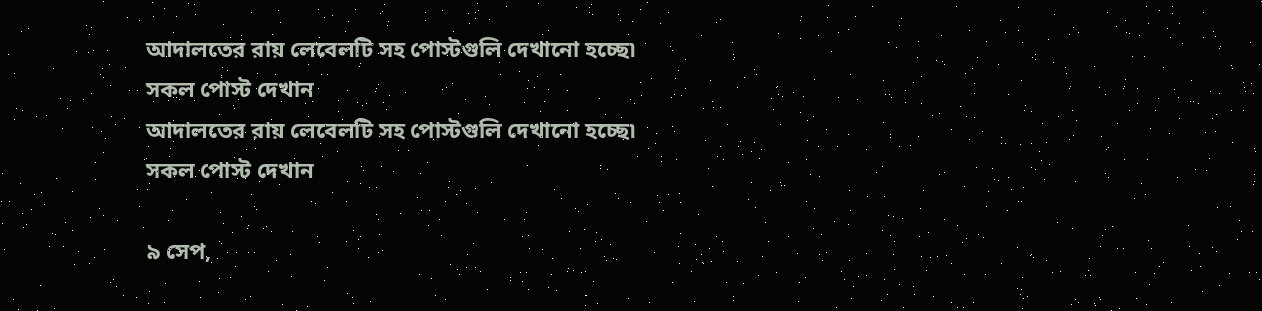আদালতের রায় লেবেলটি সহ পোস্টগুলি দেখানো হচ্ছে৷ সকল পোস্ট দেখান
আদালতের রায় লেবেলটি সহ পোস্টগুলি দেখানো হচ্ছে৷ সকল পোস্ট দেখান

৯ সেপ,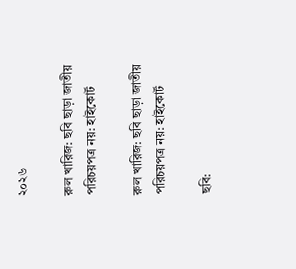২০২৬

রুল খারিজ: ছবি ছাড়া জাতীয় পরিচয়পত্র নয়: হাইকোর্ট

রুল খারিজ: ছবি ছাড়া জাতীয় পরিচয়পত্র নয়: হাইকোর্ট

ছবি: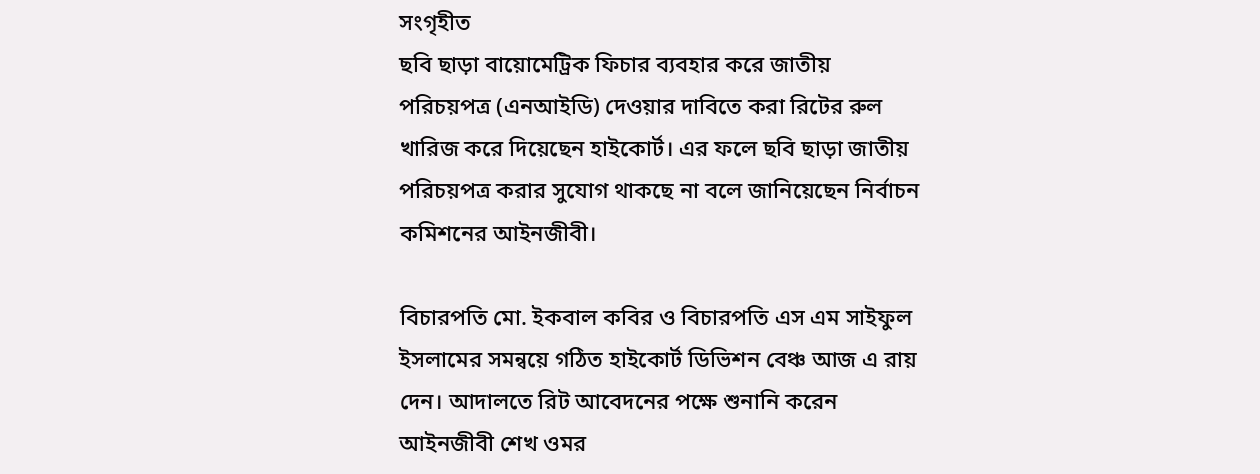সংগৃহীত
ছবি ছাড়া বায়োমেট্রিক ফিচার ব্যবহার করে জাতীয় পরিচয়পত্র (এনআইডি) দেওয়ার দাবিতে করা রিটের রুল খারিজ করে দিয়েছেন হাইকোর্ট। এর ফলে ছবি ছাড়া জাতীয় পরিচয়পত্র করার সুযোগ থাকছে না বলে জানিয়েছেন নির্বাচন কমিশনের আইনজীবী।

বিচারপতি মো. ইকবাল কবির ও বিচারপতি এস এম সাইফুল ইসলামের সমন্বয়ে গঠিত হাইকোর্ট ডিভিশন বেঞ্চ আজ এ রায় দেন। আদালতে রিট আবেদনের পক্ষে শুনানি করেন আইনজীবী শেখ ওমর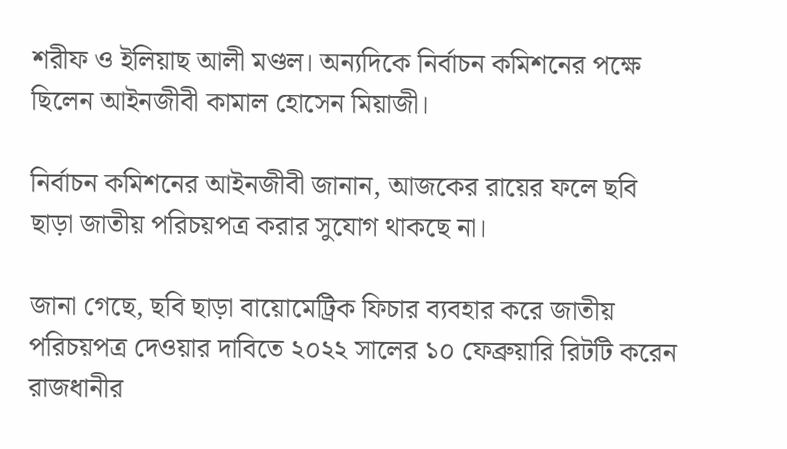শরীফ ও ইলিয়াছ আলী মণ্ডল। অন্যদিকে নির্বাচন কমিশনের পক্ষে ছিলেন আইনজীবী কামাল হোসেন মিয়াজী।

নির্বাচন কমিশনের আইনজীবী জানান, আজকের রায়ের ফলে ছবি ছাড়া জাতীয় পরিচয়পত্র করার সুযোগ থাকছে না।

জানা গেছে, ছবি ছাড়া বায়োমেট্রিক ফিচার ব্যবহার করে জাতীয় পরিচয়পত্র দেওয়ার দাবিতে ২০২২ সালের ১০ ফেব্রুয়ারি রিটটি করেন রাজধানীর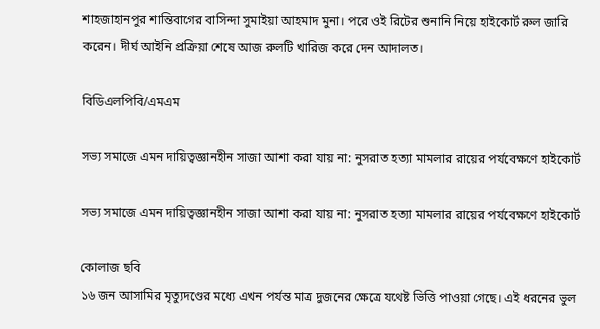শাহজাহানপুর শান্তিবাগের বাসিন্দা সুমাইয়া আহমাদ মুনা। পরে ওই রিটের শুনানি নিয়ে হাইকোর্ট রুল জারি করেন। দীর্ঘ আইনি প্রক্রিয়া শেষে আজ রুলটি খারিজ করে দেন আদালত।

বিডিএলপিবি/এমএম

সভ্য সমাজে এমন দায়িত্বজ্ঞানহীন সাজা আশা করা যায় না: নুসরাত হত্যা মামলার রায়ের পর্যবেক্ষণে হাইকোর্ট

সভ্য সমাজে এমন দায়িত্বজ্ঞানহীন সাজা আশা করা যায় না: নুসরাত হত্যা মামলার রায়ের পর্যবেক্ষণে হাইকোর্ট

কোলাজ ছবি
১৬ জন আসামির মৃত্যুদণ্ডের মধ্যে এখন পর্যন্ত মাত্র দুজনের ক্ষেত্রে যথেষ্ট ভিত্তি পাওয়া গেছে। এই ধরনের ভুল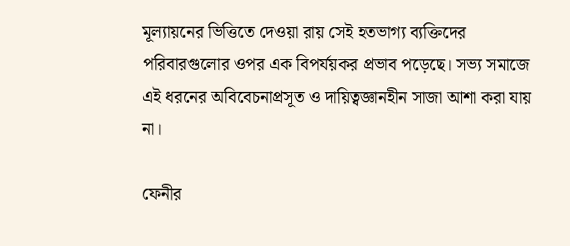মূল্যায়নের ভিত্তিতে দেওয়া রায় সেই হতভাগ্য ব্যক্তিদের পরিবারগুলোর ওপর এক বিপর্যয়কর প্রভাব পড়েছে। সভ্য সমাজে এই ধরনের অবিবেচনাপ্রসূত ও দায়িত্বজ্ঞানহীন সাজা আশা করা যায় না।

ফেনীর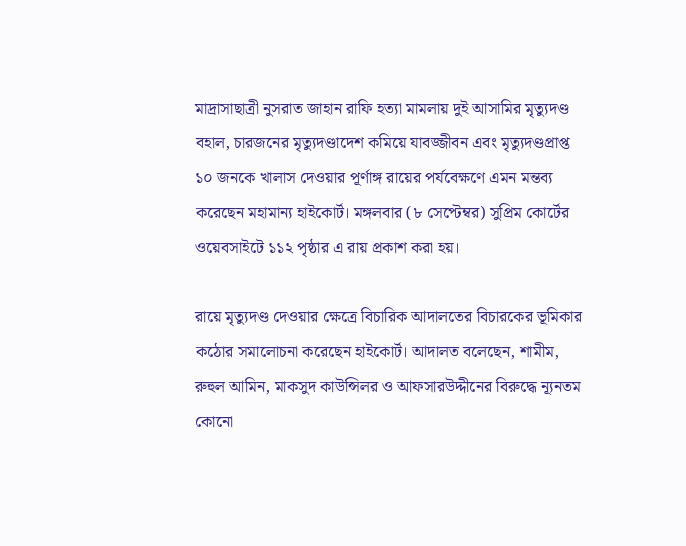মাদ্রাসাছাত্রী নুসরাত জাহান রাফি হত্যা মামলায় দুই আসামির মৃত্যুদণ্ড বহাল, চারজনের মৃত্যুদণ্ডাদেশ কমিয়ে যাবজ্জীবন এবং মৃত্যুদণ্ডপ্রাপ্ত ১০ জনকে খালাস দেওয়ার পূর্ণাঙ্গ রায়ের পর্যবেক্ষণে এমন মন্তব্য করেছেন মহামান্য হাইকোর্ট। মঙ্গলবার (৮ সেপ্টেম্বর) সুপ্রিম কোর্টের ওয়েবসাইটে ১১২ পৃষ্ঠার এ রায় প্রকাশ করা হয়।

রায়ে মৃত্যুদণ্ড দেওয়ার ক্ষেত্রে বিচারিক আদালতের বিচারকের ভূমিকার কঠোর সমালোচনা করেছেন হাইকোর্ট। আদালত বলেছেন, শামীম, রুহুল আমিন, মাকসুদ কাউন্সিলর ও আফসারউদ্দীনের বিরুদ্ধে ন্যূনতম কোনো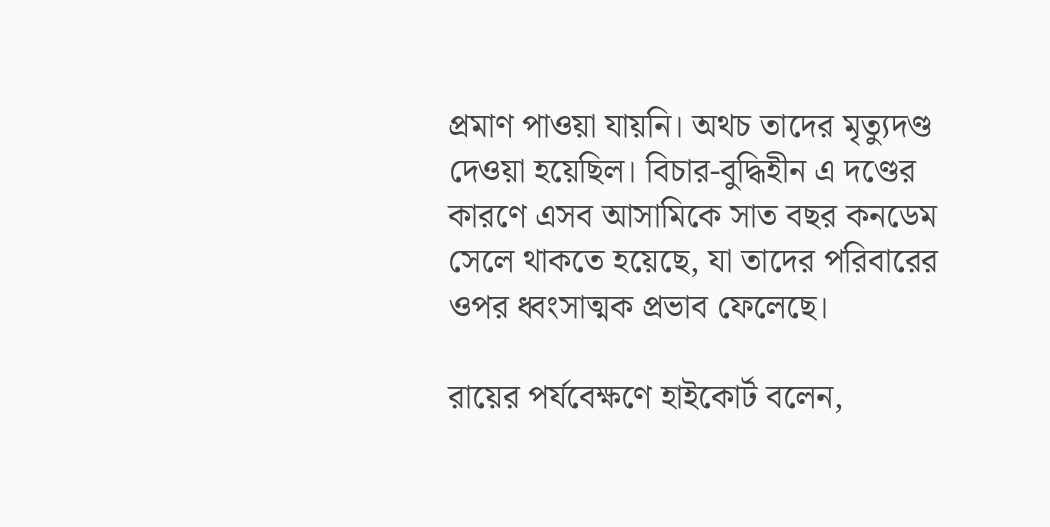প্রমাণ পাওয়া যায়নি। অথচ তাদের মৃত্যুদণ্ড দেওয়া হয়েছিল। বিচার-বুদ্ধিহীন এ দণ্ডের কারণে এসব আসামিকে সাত বছর কনডেম সেলে থাকতে হয়েছে, যা তাদের পরিবারের ওপর ধ্বংসাত্মক প্রভাব ফেলেছে।

রায়ের পর্যবেক্ষণে হাইকোর্ট বলেন,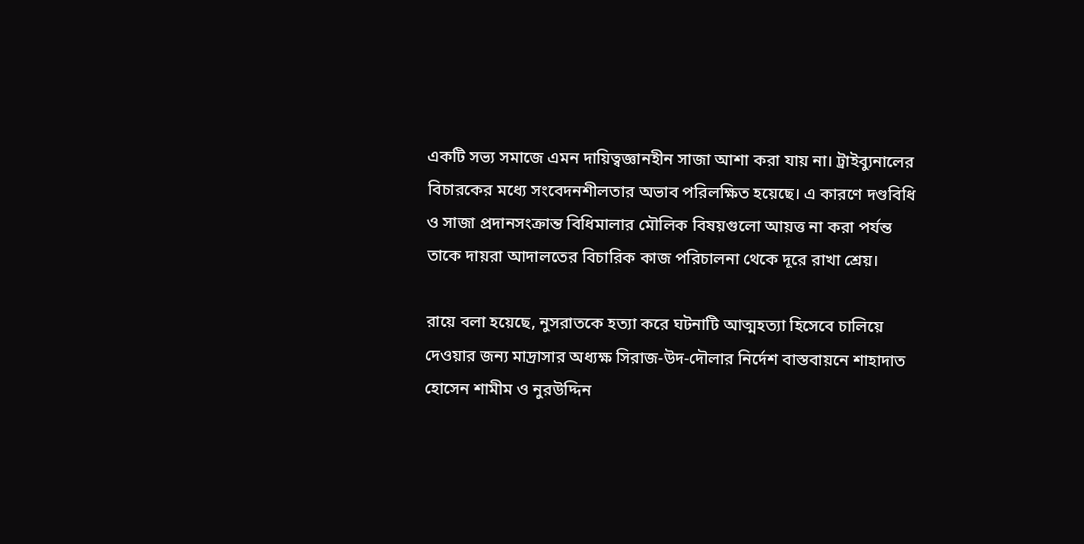একটি সভ্য সমাজে এমন দায়িত্বজ্ঞানহীন সাজা আশা করা যায় না। ট্রাইব্যুনালের বিচারকের মধ্যে সংবেদনশীলতার অভাব পরিলক্ষিত হয়েছে। এ কারণে দণ্ডবিধি ও সাজা প্রদানসংক্রান্ত বিধিমালার মৌলিক বিষয়গুলো আয়ত্ত না করা পর্যন্ত তাকে দায়রা আদালতের বিচারিক কাজ পরিচালনা থেকে দূরে রাখা শ্রেয়।

রায়ে বলা হয়েছে, নুসরাতকে হত্যা করে ঘটনাটি আত্মহত্যা হিসেবে চালিয়ে দেওয়ার জন্য মাদ্রাসার অধ্যক্ষ সিরাজ-উদ-দৌলার নির্দেশ বাস্তবায়নে শাহাদাত হোসেন শামীম ও নুরউদ্দিন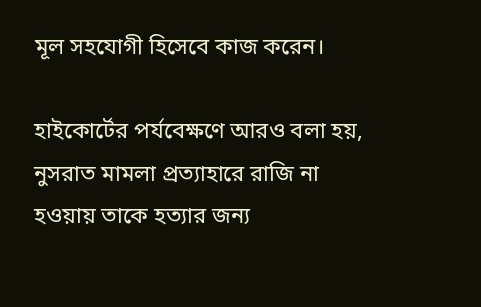মূল সহযোগী হিসেবে কাজ করেন।

হাইকোর্টের পর্যবেক্ষণে আরও বলা হয়, নুসরাত মামলা প্রত্যাহারে রাজি না হওয়ায় তাকে হত্যার জন্য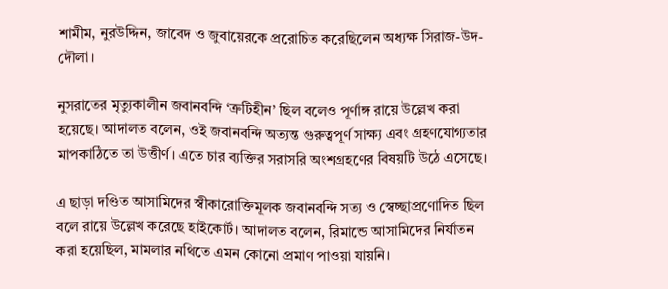শামীম, নুরউদ্দিন, জাবেদ ও জুবায়েরকে প্ররোচিত করেছিলেন অধ্যক্ষ সিরাজ-উদ-দৌলা।

নুসরাতের মৃত্যুকালীন জবানবন্দি ‘ত্রুটিহীন’ ছিল বলেও পূর্ণাঙ্গ রায়ে উল্লেখ করা হয়েছে। আদালত বলেন, ওই জবানবন্দি অত্যন্ত গুরুত্বপূর্ণ সাক্ষ্য এবং গ্রহণযোগ্যতার মাপকাঠিতে তা উত্তীর্ণ। এতে চার ব্যক্তির সরাসরি অংশগ্রহণের বিষয়টি উঠে এসেছে।

এ ছাড়া দণ্ডিত আসামিদের স্বীকারোক্তিমূলক জবানবন্দি সত্য ও স্বেচ্ছাপ্রণোদিত ছিল বলে রায়ে উল্লেখ করেছে হাইকোর্ট। আদালত বলেন, রিমান্ডে আসামিদের নির্যাতন করা হয়েছিল, মামলার নথিতে এমন কোনো প্রমাণ পাওয়া যায়নি।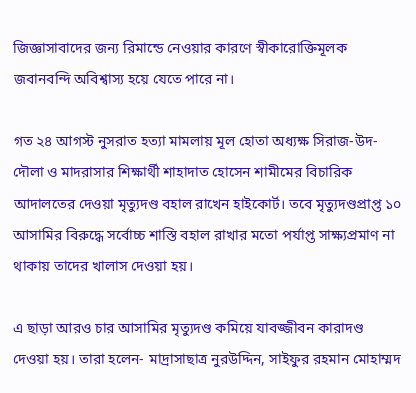জিজ্ঞাসাবাদের জন্য রিমান্ডে নেওয়ার কারণে স্বীকারোক্তিমূলক জবানবন্দি অবিশ্বাস্য হয়ে যেতে পারে না।

গত ২৪ আগস্ট নুসরাত হত্যা মামলায় মূল হোতা অধ্যক্ষ সিরাজ-উদ-দৌলা ও মাদরাসার শিক্ষার্থী শাহাদাত হোসেন শামীমের বিচারিক আদালতের দেওয়া মৃত্যুদণ্ড বহাল রাখেন হাইকোর্ট। তবে মৃত্যুদণ্ডপ্রাপ্ত ১০ আসামির বিরুদ্ধে সর্বোচ্চ শাস্তি বহাল রাখার মতো পর্যাপ্ত সাক্ষ্যপ্রমাণ না থাকায় তাদের খালাস দেওয়া হয়।

এ ছাড়া আরও চার আসামির মৃত্যুদণ্ড কমিয়ে যাবজ্জীবন কারাদণ্ড দেওয়া হয়। তারা হলেন- মাদ্রাসাছাত্র নুরউদ্দিন, সাইফুর রহমান মোহাম্মদ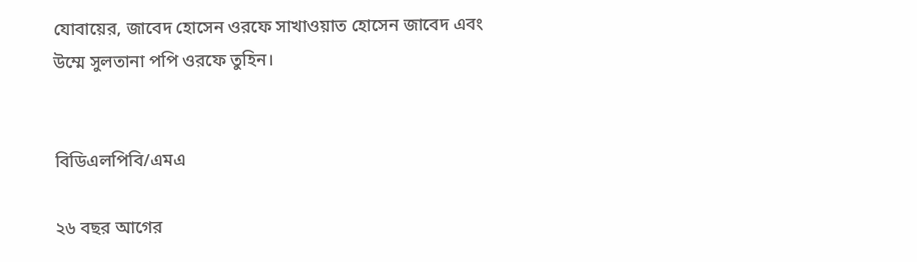যোবায়ের, জাবেদ হোসেন ওরফে সাখাওয়াত হোসেন জাবেদ এবং উম্মে সুলতানা পপি ওরফে তুহিন।


বিডিএলপিবি/এমএ

২৬ বছর আগের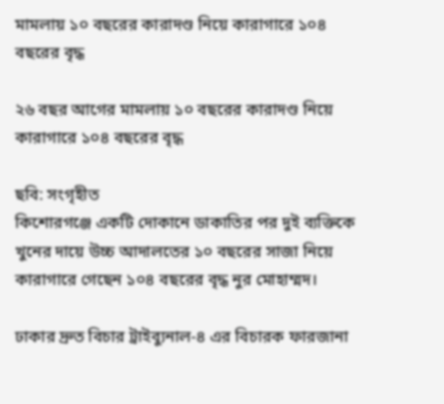মামলায় ১০ বছরের কারাদণ্ড নিয়ে কারাগারে ১০৪ বছরের বৃদ্ধ

২৬ বছর আগের মামলায় ১০ বছরের কারাদণ্ড নিয়ে কারাগারে ১০৪ বছরের বৃদ্ধ

ছবি: সংগৃহীত
কিশোরগঞ্জে একটি দোকানে ডাকাতির পর দুই ব্যক্তিকে খুনের দায়ে উচ্চ আদালতের ১০ বছরের সাজা নিয়ে কারাগারে গেছেন ১০৪ বছরের বৃদ্ধ নুর মোহাম্মদ।

ঢাকার দ্রুত বিচার ট্রাইব্যুনাল-৪ এর বিচারক ফারজানা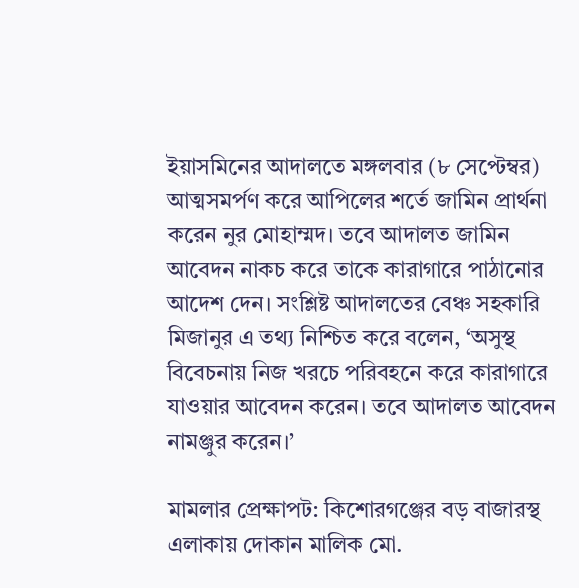ইয়াসমিনের আদালতে মঙ্গলবার (৮ সেপ্টেম্বর) আত্মসমর্পণ করে আপিলের শর্তে জামিন প্রার্থনা করেন নুর মোহাম্মদ। তবে আদালত জামিন আবেদন নাকচ করে তাকে কারাগারে পাঠানোর আদেশ দেন। সংশ্লিষ্ট আদালতের বেঞ্চ সহকারি মিজানুর এ তথ্য নিশ্চিত করে বলেন, ‘অসুস্থ বিবেচনায় নিজ খরচে পরিবহনে করে কারাগারে যাওয়ার আবেদন করেন। তবে আদালত আবেদন নামঞ্জুর করেন।’

মামলার প্রেক্ষাপট: কিশোরগঞ্জের বড় বাজারস্থ এলাকায় দোকান মালিক মো.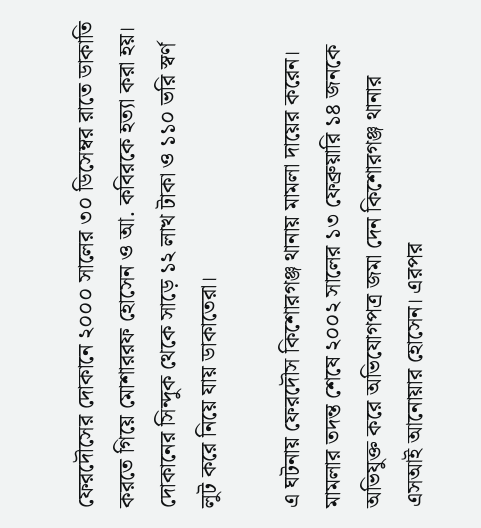ফেরদৌসের দোকানে ২০০০ সালের ৩০ ডিসেম্বর রাতে ডাকাতি করতে গিয়ে মোশাররফ হোসেন ও আ. কবিরকে হত্যা করা হয়। দোকানের সিন্দুক থেকে সাড়ে ১২ লাখ টাকা ও ১১০ ভরি স্বর্ণ লুট করে নিয়ে যায় ডাকাতেরা।

এ ঘটনায় ফেরদৌস কিশোরগঞ্জ থানায় মামলা দায়ের করেন। মামলার তদন্ত শেষে ২০০২ সালের ১৩ ফেব্রুয়ারি ১৪ জনকে অভিযুক্ত করে অভিযোগপত্র জমা দেন কিশোরগঞ্জ থানার এসআই আনোয়ার হোসেন। এরপর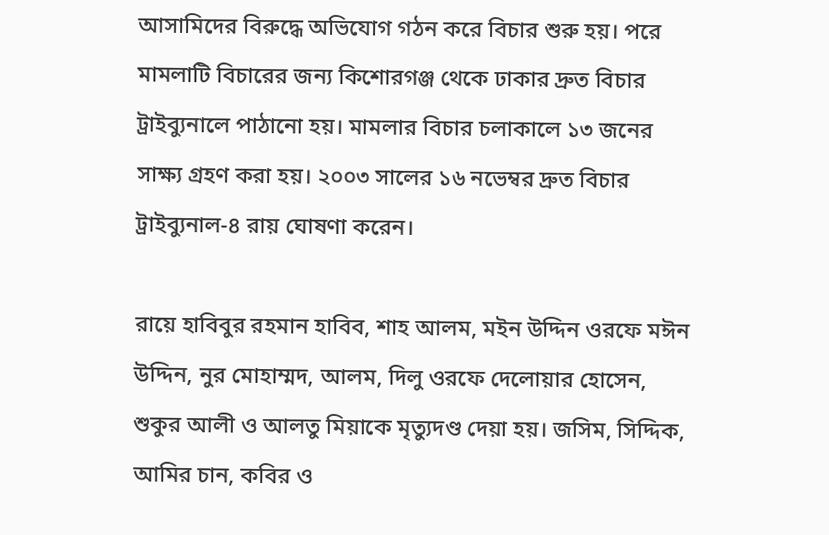আসামিদের বিরুদ্ধে অভিযোগ গঠন করে বিচার শুরু হয়। পরে মামলাটি বিচারের জন্য কিশোরগঞ্জ থেকে ঢাকার দ্রুত বিচার ট্রাইব্যুনালে পাঠানো হয়। মামলার বিচার চলাকালে ১৩ জনের সাক্ষ্য গ্রহণ করা হয়। ২০০৩ সালের ১৬ নভেম্বর দ্রুত বিচার ট্রাইব্যুনাল-৪ রায় ঘোষণা করেন।

রায়ে হাবিবুর রহমান হাবিব, শাহ আলম, মইন উদ্দিন ওরফে মঈন উদ্দিন, নুর মোহাম্মদ, আলম, দিলু ওরফে দেলোয়ার হোসেন, শুকুর আলী ও আলতু মিয়াকে মৃত্যুদণ্ড দেয়া হয়। জসিম, সিদ্দিক, আমির চান, কবির ও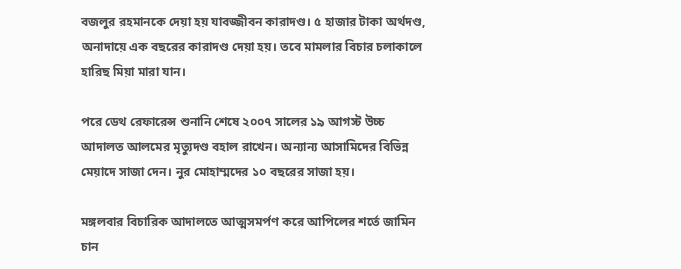বজলুর রহমানকে দেয়া হয় যাবজ্জীবন কারাদণ্ড। ৫ হাজার টাকা অর্থদণ্ড, অনাদায়ে এক বছরের কারাদণ্ড দেয়া হয়। তবে মামলার বিচার চলাকালে হারিছ মিয়া মারা যান।

পরে ডেথ রেফারেন্স শুনানি শেষে ২০০৭ সালের ১৯ আগস্ট উচ্চ আদালত আলমের মৃত্যুদণ্ড বহাল রাখেন। অন্যান্য আসামিদের বিভিন্ন মেয়াদে সাজা দেন। নুর মোহাম্মদের ১০ বছরের সাজা হয়।

মঙ্গলবার বিচারিক আদালতে আত্মসমর্পণ করে আপিলের শর্তে জামিন চান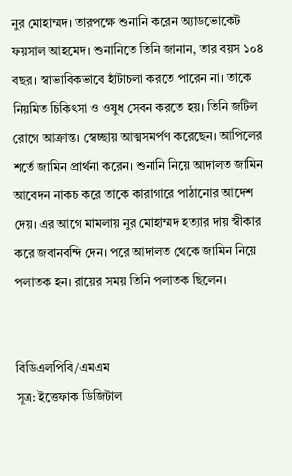নুর মোহাম্মদ। তারপক্ষে শুনানি করেন অ্যাডভোকেট ফয়সাল আহমেদ। শুনানিতে তিনি জানান, তার বয়স ১০৪ বছর। স্বাভাবিকভাবে হাঁটাচলা করতে পারেন না। তাকে নিয়মিত চিকিৎসা ও ওষুধ সেবন করতে হয়। তিনি জটিল রোগে আক্রান্ত। স্বেচ্ছায় আত্মসমর্পণ করেছেন। আপিলের শর্তে জামিন প্রার্থনা করেন। শুনানি নিয়ে আদালত জামিন আবেদন নাকচ করে তাকে কারাগারে পাঠানোর আদেশ দেয়। এর আগে মামলায় নুর মোহাম্মদ হত্যার দায় স্বীকার করে জবানবন্দি দেন। পরে আদালত থেকে জামিন নিয়ে পলাতক হন। রায়ের সময় তিনি পলাতক ছিলেন।


বিডিএলপিবি/এমএম
সূত্র: ইত্তেফাক ডিজিটাল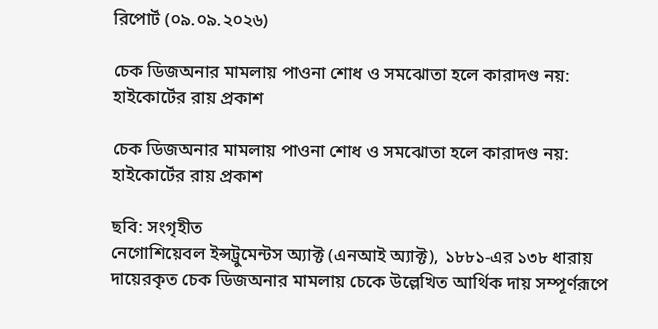রিপোর্ট (০৯.০৯.২০২৬)

চেক ডিজঅনার মামলায় পাওনা শোধ ও সমঝোতা হলে কারাদণ্ড নয়: হাইকোর্টের রায় প্রকাশ

চেক ডিজঅনার মামলায় পাওনা শোধ ও সমঝোতা হলে কারাদণ্ড নয়: হাইকোর্টের রায় প্রকাশ

ছবি: সংগৃহীত
নেগোশিয়েবল ইন্সট্রুমেন্টস অ্যাক্ট (এনআই অ্যাক্ট), ১৮৮১-এর ১৩৮ ধারায় দায়েরকৃত চেক ডিজঅনার মামলায় চেকে উল্লেখিত আর্থিক দায় সম্পূর্ণরূপে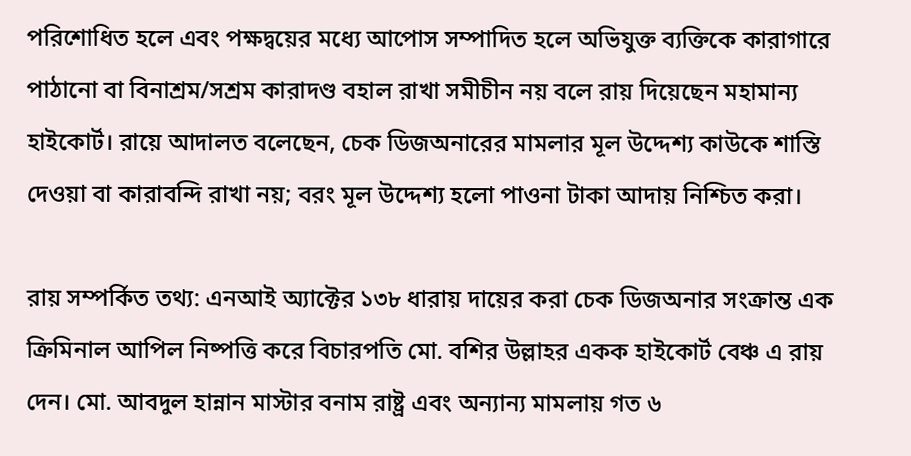পরিশোধিত হলে এবং পক্ষদ্বয়ের মধ্যে আপোস সম্পাদিত হলে অভিযুক্ত ব্যক্তিকে কারাগারে পাঠানো বা বিনাশ্রম/সশ্রম কারাদণ্ড বহাল রাখা সমীচীন নয় বলে রায় দিয়েছেন মহামান্য হাইকোর্ট। রায়ে আদালত বলেছেন, চেক ডিজঅনারের মামলার মূল উদ্দেশ্য কাউকে শাস্তি দেওয়া বা কারাবন্দি রাখা নয়; বরং মূল উদ্দেশ্য হলো পাওনা টাকা আদায় নিশ্চিত করা।

রায় সম্পর্কিত তথ্য: এনআই অ্যাক্টের ১৩৮ ধারায় দায়ের করা চেক ডিজঅনার সংক্রান্ত এক ক্রিমিনাল আপিল নিষ্পত্তি করে বিচারপতি মো. বশির উল্লাহর একক হাইকোর্ট বেঞ্চ এ রায় দেন। মো. আবদুল হান্নান মাস্টার বনাম রাষ্ট্র এবং অন্যান্য মামলায় গত ৬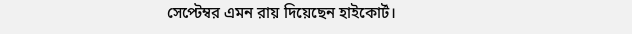সেপ্টেম্বর এমন রায় দিয়েছেন হাইকোর্ট।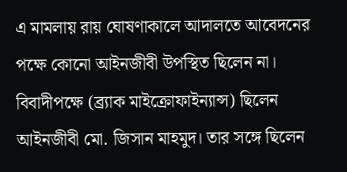এ মামলায় রায় ঘোষণাকালে আদালতে আবেদনের পক্ষে কোনো আইনজীবী উপস্থিত ছিলেন না। বিবাদীপক্ষে (ব্র্যাক মাইক্রোফাইন্যান্স) ছিলেন আইনজীবী মো. জিসান মাহমুদ। তার সঙ্গে ছিলেন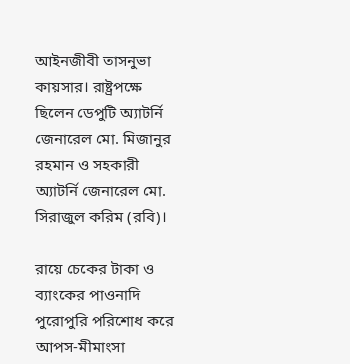আইনজীবী তাসনুভা কায়সার। রাষ্ট্রপক্ষে ছিলেন ডেপুটি অ্যাটর্নি জেনারেল মো. মিজানুর রহমান ও সহকারী অ্যাটর্নি জেনারেল মো. সিরাজুল করিম (রবি)।

রায়ে চেকের টাকা ও ব্যাংকের পাওনাদি পুরোপুরি পরিশোধ করে আপস-মীমাংসা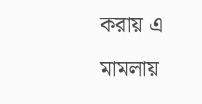করায় এ মামলায়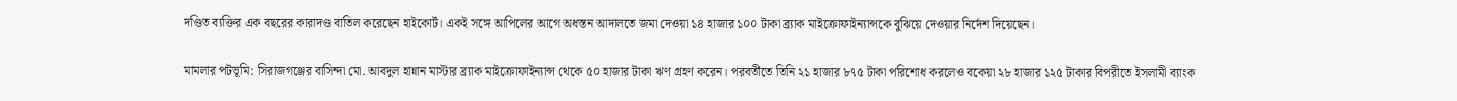দণ্ডিত ব্যক্তির এক বছরের কারাদণ্ড বাতিল করেছেন হাইকোর্ট। একই সঙ্গে আপিলের আগে অধস্তন আদালতে জমা দেওয়া ১৪ হাজার ১০০ টাকা ব্র্যাক মাইক্রোফাইন্যান্সকে বুঝিয়ে দেওয়ার নির্দেশ দিয়েছেন।

মামলার পটভূমি: সিরাজগঞ্জের বাসিন্দা মো. আবদুল হান্নান মাস্টার ব্র্যাক মাইক্রোফাইন্যান্স থেকে ৫০ হাজার টাকা ঋণ গ্রহণ করেন। পরবর্তীতে তিনি ২১ হাজার ৮৭৫ টাকা পরিশোধ করলেও বকেয়া ২৮ হাজার ১২৫ টাকার বিপরীতে ইসলামী ব্যাংক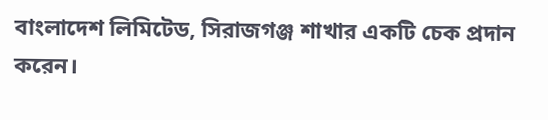বাংলাদেশ লিমিটেড, সিরাজগঞ্জ শাখার একটি চেক প্রদান করেন।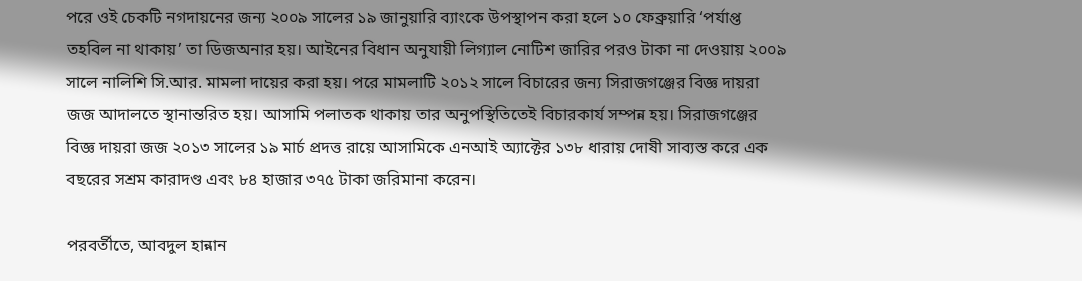পরে ওই চেকটি নগদায়নের জন্য ২০০৯ সালের ১৯ জানুয়ারি ব্যাংকে উপস্থাপন করা হলে ১০ ফেব্রুয়ারি ‘পর্যাপ্ত তহবিল না থাকায়’ তা ডিজঅনার হয়। আইনের বিধান অনুযায়ী লিগ্যাল নোটিশ জারির পরও টাকা না দেওয়ায় ২০০৯ সালে নালিশি সি.আর. মামলা দায়ের করা হয়। পরে মামলাটি ২০১২ সালে বিচারের জন্য সিরাজগঞ্জের বিজ্ঞ দায়রা জজ আদালতে স্থানান্তরিত হয়। আসামি পলাতক থাকায় তার অনুপস্থিতিতেই বিচারকার্য সম্পন্ন হয়। সিরাজগঞ্জের বিজ্ঞ দায়রা জজ ২০১৩ সালের ১৯ মার্চ প্রদত্ত রায়ে আসামিকে এনআই অ্যাক্টের ১৩৮ ধারায় দোষী সাব্যস্ত করে এক বছরের সশ্রম কারাদণ্ড এবং ৮৪ হাজার ৩৭৫ টাকা জরিমানা করেন।

পরবর্তীতে, আবদুল হান্নান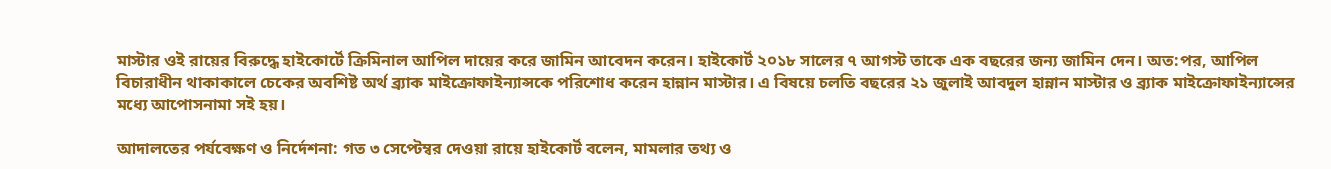মাস্টার ওই রায়ের বিরুদ্ধে হাইকোর্টে ক্রিমিনাল আপিল দায়ের করে জামিন আবেদন করেন। হাইকোর্ট ২০১৮ সালের ৭ আগস্ট তাকে এক বছরের জন্য জামিন দেন। অত:পর, আপিল বিচারাধীন থাকাকালে চেকের অবশিষ্ট অর্থ ব্র্যাক মাইক্রোফাইন্যান্সকে পরিশোধ করেন হান্নান মাস্টার। এ বিষয়ে চলতি বছরের ২১ জুলাই আবদুল হান্নান মাস্টার ও ব্র্যাক মাইক্রোফাইন্যান্সের মধ্যে আপোসনামা সই হয়।

আদালতের পর্যবেক্ষণ ও নির্দেশনা: গত ৩ সেপ্টেম্বর দেওয়া রায়ে হাইকোর্ট বলেন, মামলার তথ্য ও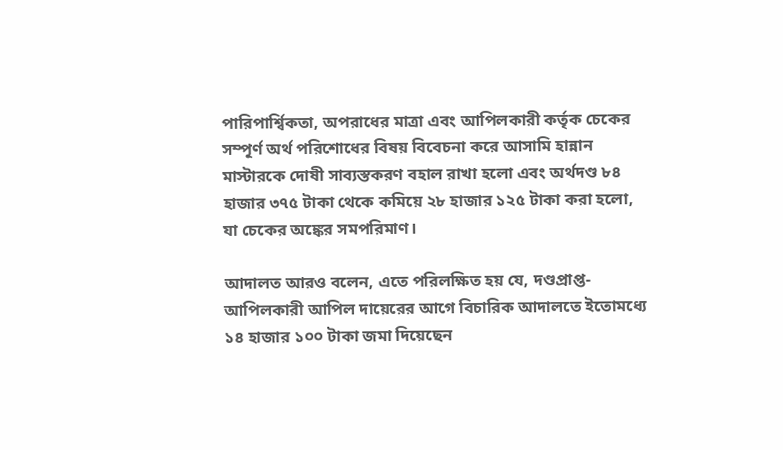পারিপার্শ্বিকতা, অপরাধের মাত্রা এবং আপিলকারী কর্তৃক চেকের সম্পূর্ণ অর্থ পরিশোধের বিষয় বিবেচনা করে আসামি হান্নান মাস্টারকে দোষী সাব্যস্তকরণ বহাল রাখা হলো এবং অর্থদণ্ড ৮৪ হাজার ৩৭৫ টাকা থেকে কমিয়ে ২৮ হাজার ১২৫ টাকা করা হলো, যা চেকের অঙ্কের সমপরিমাণ।

আদালত আরও বলেন, এতে পরিলক্ষিত হয় যে, দণ্ডপ্রাপ্ত-আপিলকারী আপিল দায়েরের আগে বিচারিক আদালতে ইতোমধ্যে ১৪ হাজার ১০০ টাকা জমা দিয়েছেন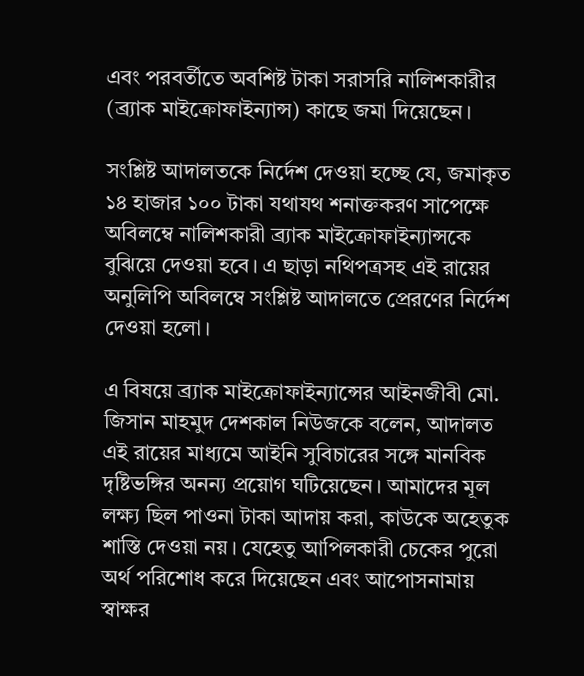এবং পরবর্তীতে অবশিষ্ট টাকা সরাসরি নালিশকারীর (ব্র্যাক মাইক্রোফাইন্যান্স) কাছে জমা দিয়েছেন।

সংশ্লিষ্ট আদালতকে নির্দেশ দেওয়া হচ্ছে যে, জমাকৃত ১৪ হাজার ১০০ টাকা যথাযথ শনাক্তকরণ সাপেক্ষে অবিলম্বে নালিশকারী ব্র্যাক মাইক্রোফাইন্যান্সকে বুঝিয়ে দেওয়া হবে। এ ছাড়া নথিপত্রসহ এই রায়ের অনুলিপি অবিলম্বে সংশ্লিষ্ট আদালতে প্রেরণের নির্দেশ দেওয়া হলো।

এ বিষয়ে ব্র্যাক মাইক্রোফাইন্যান্সের আইনজীবী মো. জিসান মাহমুদ দেশকাল নিউজকে বলেন, আদালত এই রায়ের মাধ্যমে আইনি সুবিচারের সঙ্গে মানবিক দৃষ্টিভঙ্গির অনন্য প্রয়োগ ঘটিয়েছেন। আমাদের মূল লক্ষ্য ছিল পাওনা টাকা আদায় করা, কাউকে অহেতুক শাস্তি দেওয়া নয়। যেহেতু আপিলকারী চেকের পুরো অর্থ পরিশোধ করে দিয়েছেন এবং আপোসনামায় স্বাক্ষর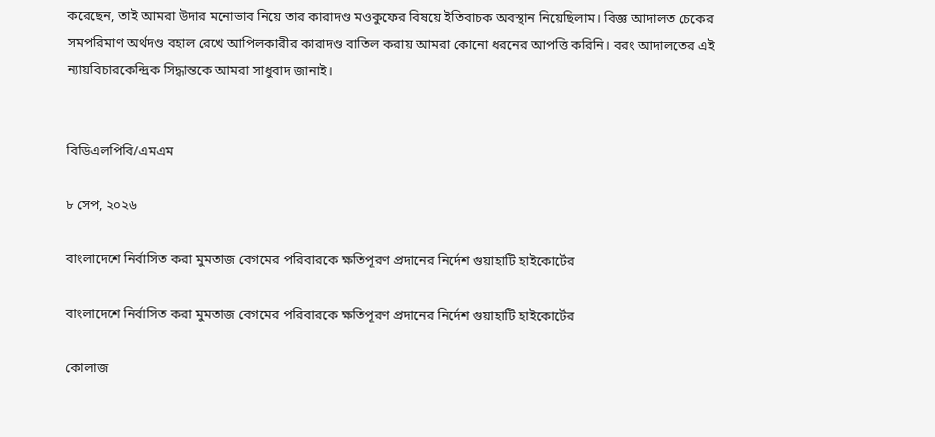করেছেন, তাই আমরা উদার মনোভাব নিয়ে তার কারাদণ্ড মওকুফের বিষয়ে ইতিবাচক অবস্থান নিয়েছিলাম। বিজ্ঞ আদালত চেকের সমপরিমাণ অর্থদণ্ড বহাল রেখে আপিলকারীর কারাদণ্ড বাতিল করায় আমরা কোনো ধরনের আপত্তি করিনি। বরং আদালতের এই ন্যায়বিচারকেন্দ্রিক সিদ্ধান্তকে আমরা সাধুবাদ জানাই।


বিডিএলপিবি/এমএম

৮ সেপ, ২০২৬

বাংলাদেশে নির্বাসিত করা মুমতাজ বেগমের পরিবারকে ক্ষতিপূরণ প্রদানের নির্দেশ গুয়াহাটি হাইকোর্টের

বাংলাদেশে নির্বাসিত করা মুমতাজ বেগমের পরিবারকে ক্ষতিপূরণ প্রদানের নির্দেশ গুয়াহাটি হাইকোর্টের

কোলাজ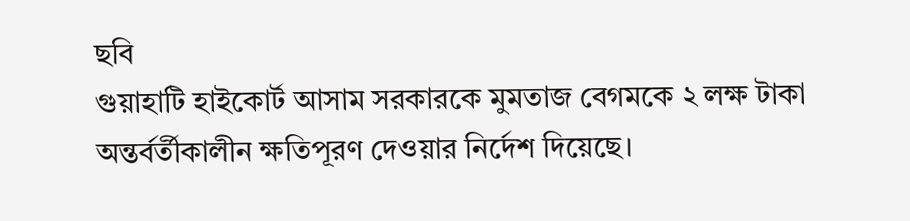ছবি
গুয়াহাটি হাইকোর্ট আসাম সরকারকে মুমতাজ বেগমকে ২ লক্ষ টাকা অন্তর্বর্তীকালীন ক্ষতিপূরণ দেওয়ার নির্দেশ দিয়েছে।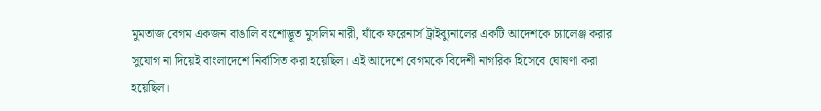মুমতাজ বেগম একজন বাঙালি বংশোদ্ভূত মুসলিম নারী, যাঁকে ফরেনার্স ট্রাইব্যুনালের একটি আদেশকে চ্যালেঞ্জ করার সুযোগ না দিয়েই বাংলাদেশে নির্বাসিত করা হয়েছিল। এই আদেশে বেগমকে বিদেশী নাগরিক হিসেবে ঘোষণা করা হয়েছিল।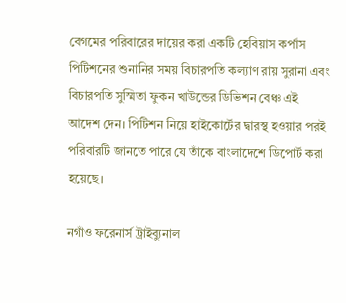বেগমের পরিবারের দায়ের করা একটি হেবিয়াস কর্পাস পিটিশনের শুনানির সময় বিচারপতি কল্যাণ রায় সুরানা এবং বিচারপতি সুস্মিতা ফুকন খাউন্ডের ডিভিশন বেঞ্চ এই আদেশ দেন। পিটিশন নিয়ে হাইকোর্টের দ্বারস্থ হওয়ার পরই পরিবারটি জানতে পারে যে তাঁকে বাংলাদেশে ডিপোর্ট করা হয়েছে।

নগাঁও ফরেনার্স ট্রাইব্যুনাল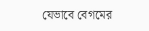যেভাবে বেগমের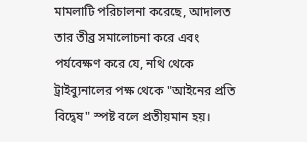মামলাটি পরিচালনা করেছে, আদালত তার তীব্র সমালোচনা করে এবং পর্যবেক্ষণ করে যে, নথি থেকে ট্রাইব্যুনালের পক্ষ থেকে "আইনের প্রতি বিদ্বেষ" স্পষ্ট বলে প্রতীয়মান হয়।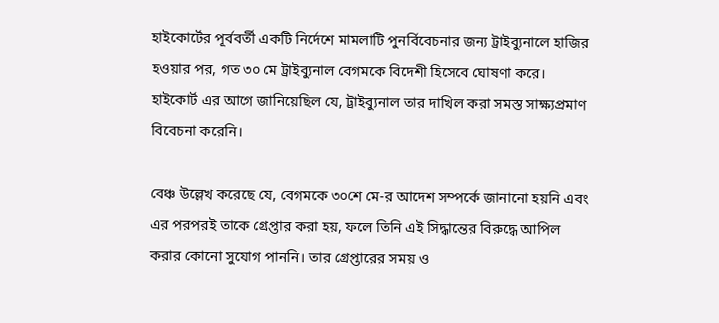হাইকোর্টের পূর্ববর্তী একটি নির্দেশে মামলাটি পুনর্বিবেচনার জন্য ট্রাইব্যুনালে হাজির হওয়ার পর, গত ৩০ মে ট্রাইব্যুনাল বেগমকে বিদেশী হিসেবে ঘোষণা করে।  হাইকোর্ট এর আগে জানিয়েছিল যে, ট্রাইব্যুনাল তার দাখিল করা সমস্ত সাক্ষ্যপ্রমাণ বিবেচনা করেনি।

বেঞ্চ উল্লেখ করেছে যে, বেগমকে ৩০শে মে-র আদেশ সম্পর্কে জানানো হয়নি এবং এর পরপরই তাকে গ্রেপ্তার করা হয়, ফলে তিনি এই সিদ্ধান্তের বিরুদ্ধে আপিল করার কোনো সুযোগ পাননি। তার গ্রেপ্তারের সময় ও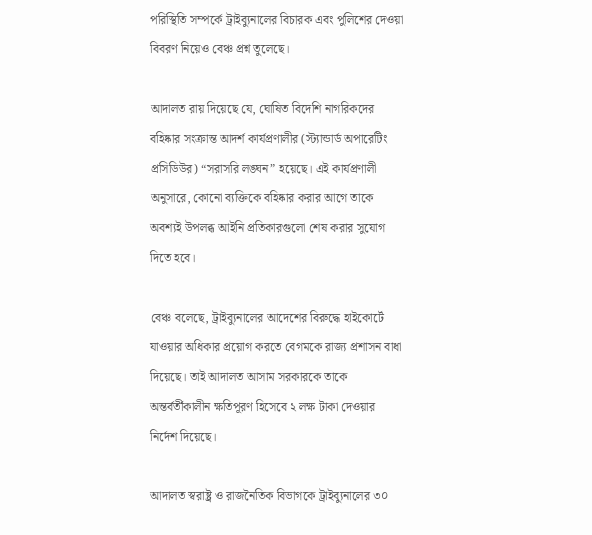পরিস্থিতি সম্পর্কে ট্রাইব্যুনালের বিচারক এবং পুলিশের দেওয়া বিবরণ নিয়েও বেঞ্চ প্রশ্ন তুলেছে।

আদালত রায় দিয়েছে যে, ঘোষিত বিদেশি নাগরিকদের বহিষ্কার সংক্রান্ত আদর্শ কার্যপ্রণালীর (স্ট্যান্ডার্ড অপারেটিং প্রসিডিউর) “সরাসরি লঙ্ঘন” হয়েছে। এই কার্যপ্রণালী অনুসারে, কোনো ব্যক্তিকে বহিষ্কার করার আগে তাকে অবশ্যই উপলব্ধ আইনি প্রতিকারগুলো শেষ করার সুযোগ দিতে হবে।

বেঞ্চ বলেছে, ট্রাইব্যুনালের আদেশের বিরুদ্ধে হাইকোর্টে যাওয়ার অধিকার প্রয়োগ করতে বেগমকে রাজ্য প্রশাসন বাধা দিয়েছে। তাই আদালত আসাম সরকারকে তাকে অন্তর্বর্তীকালীন ক্ষতিপূরণ হিসেবে ২ লক্ষ টাকা দেওয়ার নির্দেশ দিয়েছে।

আদালত স্বরাষ্ট্র ও রাজনৈতিক বিভাগকে ট্রাইব্যুনালের ৩০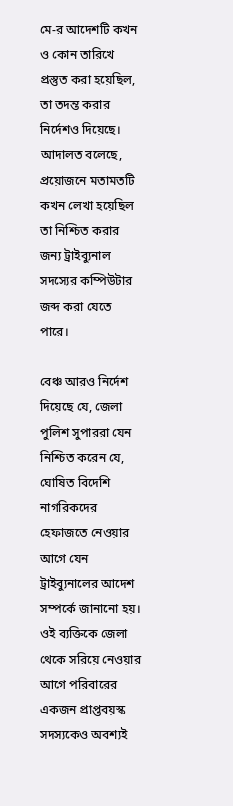মে-র আদেশটি কখন ও কোন তারিখে প্রস্তুত করা হয়েছিল, তা তদন্ত করার নির্দেশও দিয়েছে। আদালত বলেছে, প্রয়োজনে মতামতটি কখন লেখা হয়েছিল তা নিশ্চিত করার জন্য ট্রাইব্যুনাল সদস্যের কম্পিউটার জব্দ করা যেতে পারে।

বেঞ্চ আরও নির্দেশ দিয়েছে যে, জেলা পুলিশ সুপাররা যেন নিশ্চিত করেন যে, ঘোষিত বিদেশি নাগরিকদের হেফাজতে নেওয়ার আগে যেন ট্রাইব্যুনালের আদেশ সম্পর্কে জানানো হয়। ওই ব্যক্তিকে জেলা থেকে সরিয়ে নেওয়ার আগে পরিবারের একজন প্রাপ্তবয়স্ক সদস্যকেও অবশ্যই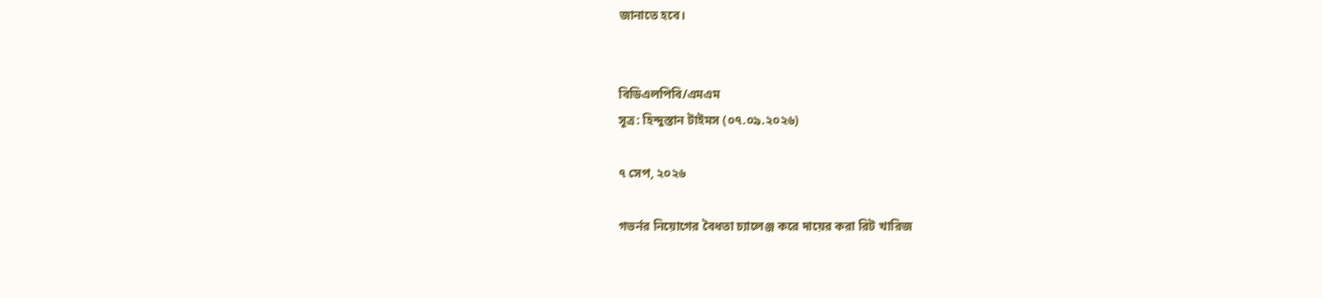জানাতে হবে।


বিডিএলপিবি/এমএম
সূত্র: হিন্দুস্তান টাইমস (০৭.০৯.২০২৬)

৭ সেপ, ২০২৬

গভর্নর নিয়োগের বৈধতা চ্যালেঞ্জ করে দায়ের করা রিট খারিজ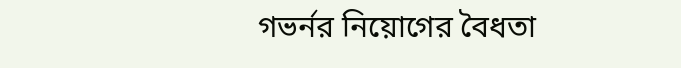গভর্নর নিয়োগের বৈধতা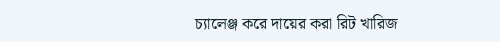চ্যালেঞ্জ করে দায়ের করা রিট খারিজ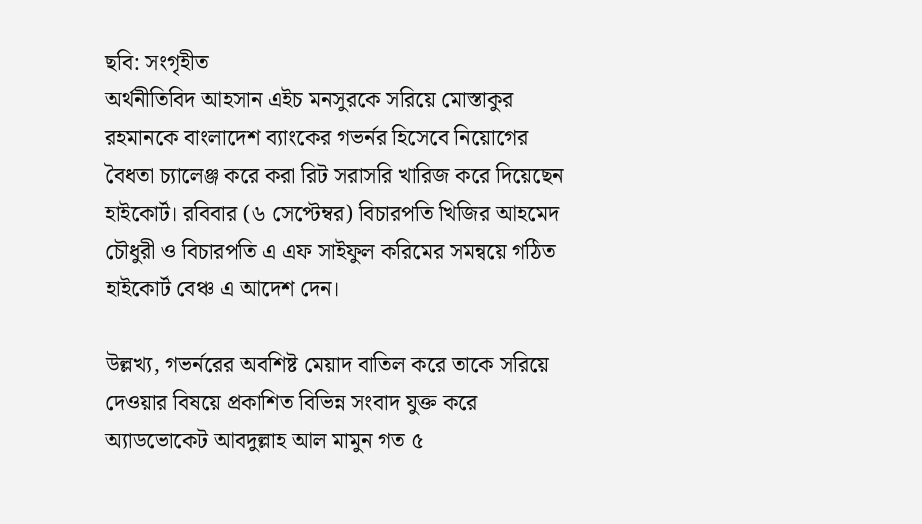ছবি: সংগৃহীত
অর্থনীতিবিদ আহসান এইচ মনসুরকে সরিয়ে মোস্তাকুর রহমানকে বাংলাদেশ ব্যাংকের গভর্নর হিসেবে নিয়োগের বৈধতা চ্যালেঞ্জ করে করা রিট সরাসরি খারিজ করে দিয়েছেন হাইকোর্ট। রবিবার (৬ সেপ্টেম্বর) বিচারপতি খিজির আহমেদ চৌধুরী ও বিচারপতি এ এফ সাইফুল করিমের সমন্বয়ে গঠিত হাইকোর্ট বেঞ্চ এ আদেশ দেন।

উল্লখ্য, গভর্নরের অবশিষ্ট মেয়াদ বাতিল করে তাকে সরিয়ে দেওয়ার বিষয়ে প্রকাশিত বিভিন্ন সংবাদ যুক্ত করে অ্যাডভোকেট আবদুল্লাহ আল মামুন গত ৫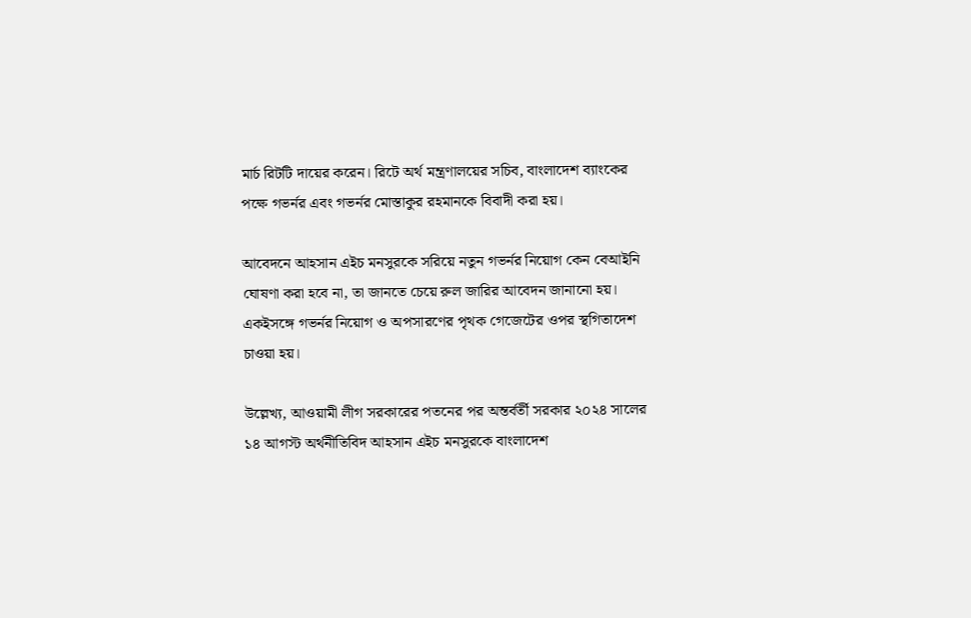মার্চ রিটটি দায়ের করেন। রিটে অর্থ মন্ত্রণালয়ের সচিব, বাংলাদেশ ব্যাংকের পক্ষে গভর্নর এবং গভর্নর মোস্তাকুর রহমানকে বিবাদী করা হয়।

আবেদনে আহসান এইচ মনসুরকে সরিয়ে নতুন গভর্নর নিয়োগ কেন বেআইনি ঘোষণা করা হবে না, তা জানতে চেয়ে রুল জারির আবেদন জানানো হয়। একইসঙ্গে গভর্নর নিয়োগ ও অপসারণের পৃথক গেজেটের ওপর স্থগিতাদেশ চাওয়া হয়।

উল্লেখ্য, আওয়ামী লীগ সরকারের পতনের পর অন্তর্বর্তী সরকার ২০২৪ সালের ১৪ আগস্ট অর্থনীতিবিদ আহসান এইচ মনসুরকে বাংলাদেশ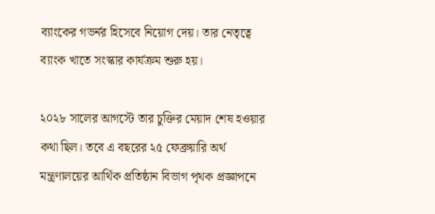ব্যাংকের গভর্নর হিসেবে নিয়োগ দেয়। তার নেতৃত্বে ব্যাংক খাতে সংস্কার কার্যক্রম শুরু হয়।

২০২৮ সালের আগস্টে তার চুক্তির মেয়াদ শেষ হওয়ার কথা ছিল। তবে এ বছরের ২৫ ফেব্রুয়ারি অর্থ মন্ত্রণালয়ের আর্থিক প্রতিষ্ঠান বিভাগ পৃথক প্রজ্ঞাপনে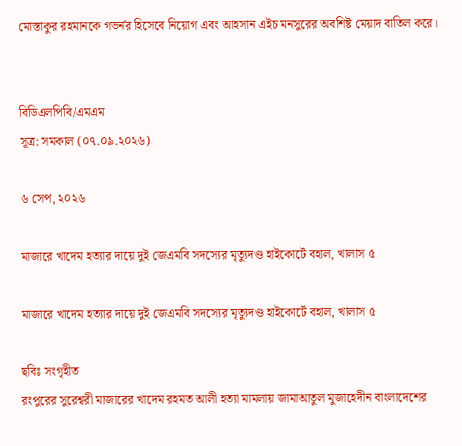মোস্তাকুর রহমানকে গভর্নর হিসেবে নিয়োগ এবং আহসান এইচ মনসুরের অবশিষ্ট মেয়াদ বাতিল করে।


বিডিএলপিবি/এমএম
সূত্র: সমকাল (০৭.০৯.২০২৬)

৬ সেপ, ২০২৬

মাজারে খাদেম হত্যার দায়ে দুই জেএমবি সদস্যের মৃত্যুদণ্ড হাইকোর্টে বহাল, খালাস ৫

মাজারে খাদেম হত্যার দায়ে দুই জেএমবি সদস্যের মৃত্যুদণ্ড হাইকোর্টে বহাল, খালাস ৫

ছবিঃ সংগৃহীত
রংপুরের সুরেশ্বরী মাজারের খাদেম রহমত আলী হত্যা মামলায় জামাআতুল মুজাহেদীন বাংলাদেশের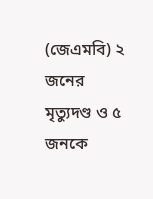(জেএমবি) ২ জনের মৃত্যুদণ্ড ও ৫ জনকে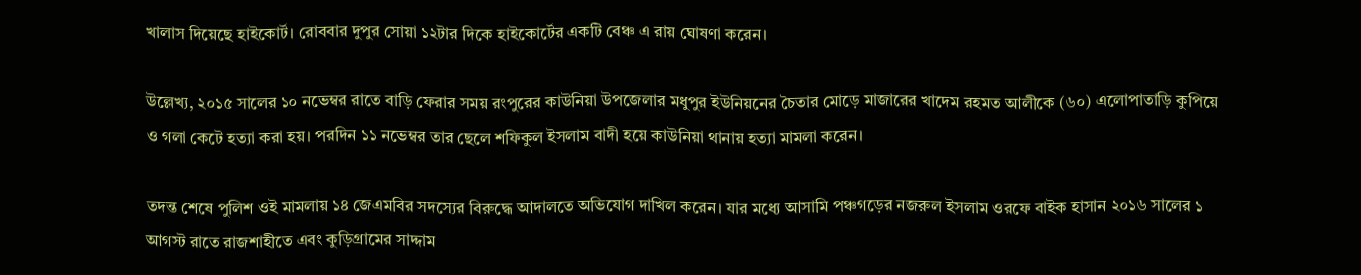খালাস দিয়েছে হাইকোর্ট। রোববার দুপুর সোয়া ১২টার দিকে হাইকোর্টের একটি বেঞ্চ এ রায় ঘোষণা করেন।

উল্লেখ্য, ২০১৫ সালের ১০ নভেম্বর রাতে বাড়ি ফেরার সময় রংপুরের কাউনিয়া উপজেলার মধুপুর ইউনিয়নের চৈতার মোড়ে মাজারের খাদেম রহমত আলীকে (৬০) এলোপাতাড়ি কুপিয়ে ও গলা কেটে হত্যা করা হয়। পরদিন ১১ নভেম্বর তার ছেলে শফিকুল ইসলাম বাদী হয়ে কাউনিয়া থানায় হত্যা মামলা করেন।

তদন্ত শেষে পুলিশ ওই মামলায় ১৪ জেএমবির সদস্যের বিরুদ্ধে আদালতে অভিযোগ দাখিল করেন। যার মধ্যে আসামি পঞ্চগড়ের নজরুল ইসলাম ওরফে বাইক হাসান ২০১৬ সালের ১ আগস্ট রাতে রাজশাহীতে এবং কুড়িগ্রামের সাদ্দাম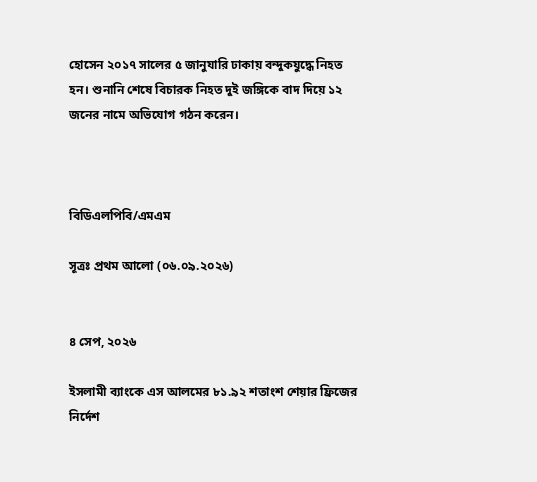হোসেন ২০১৭ সালের ৫ জানুযারি ঢাকায় বন্দুকযুদ্ধে নিহত হন। শুনানি শেষে বিচারক নিহত দুই জঙ্গিকে বাদ দিয়ে ১২ জনের নামে অভিযোগ গঠন করেন।



বিডিএলপিবি/এমএম

সূত্রঃ প্রথম আলো (০৬.০৯.২০২৬)


৪ সেপ, ২০২৬

ইসলামী ব্যাংকে এস আলমের ৮১.৯২ শতাংশ শেয়ার ফ্রিজের নির্দেশ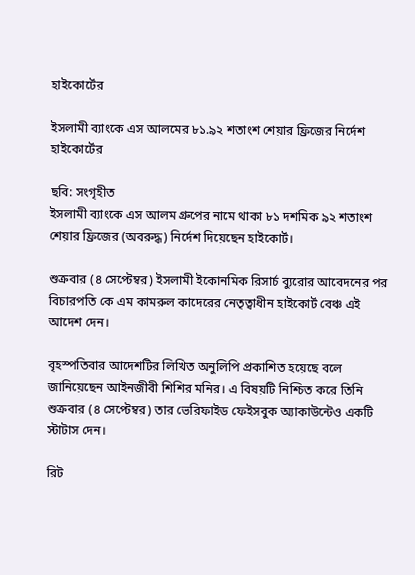হাইকোর্টের

ইসলামী ব্যাংকে এস আলমের ৮১.৯২ শতাংশ শেয়ার ফ্রিজের নির্দেশ হাইকোর্টের

ছবি: সংগৃহীত
ইসলামী ব্যাংকে এস আলম গ্রুপের নামে থাকা ৮১ দশমিক ৯২ শতাংশ শেয়ার ফ্রিজের (অবরুদ্ধ) নির্দেশ দিয়েছেন হাইকোর্ট।

শুক্রবার (৪ সেপ্টেম্বর) ইসলামী ইকোনমিক রিসার্চ ব্যুরোর আবেদনের পর বিচারপতি কে এম কামরুল কাদেরের নেতৃত্বাধীন হাইকোর্ট বেঞ্চ এই আদেশ দেন।

বৃহস্পতিবার আদেশটির লিখিত অনুলিপি প্রকাশিত হয়েছে বলে জানিয়েছেন আইনজীবী শিশির মনির। এ বিষয়টি নিশ্চিত করে তিনি শুক্রবার (৪ সেপ্টেম্বর) তার ভেরিফাইড ফেইসবুক অ্যাকাউন্টেও একটি স্টাটাস দেন।

রিট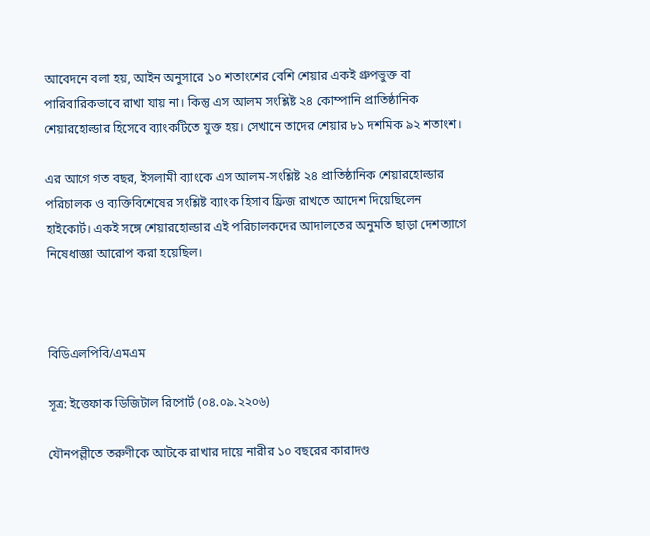আবেদনে বলা হয়, আইন অনুসারে ১০ শতাংশের বেশি শেয়ার একই গ্রুপভুক্ত বা পারিবারিকভাবে রাখা যায় না। কিন্তু এস আলম সংশ্লিষ্ট ২৪ কোম্পানি প্রাতিষ্ঠানিক শেয়ারহোল্ডার হিসেবে ব্যাংকটিতে যুক্ত হয়। সেখানে তাদের শেয়ার ৮১ দশমিক ৯২ শতাংশ।

এর আগে গত বছর, ইসলামী ব্যাংকে এস আলম-সংশ্লিষ্ট ২৪ প্রাতিষ্ঠানিক শেয়ারহোল্ডার পরিচালক ও ব্যক্তিবিশেষের সংশ্লিষ্ট ব্যাংক হিসাব ফ্রিজ রাখতে আদেশ দিয়েছিলেন হাইকোর্ট। একই সঙ্গে শেয়ারহোল্ডার এই পরিচালকদের আদালতের অনুমতি ছাড়া দেশত্যাগে নিষেধাজ্ঞা আরোপ করা হয়েছিল।



বিডিএলপিবি/এমএম

সূত্র: ইত্তেফাক ডিজিটাল রিপোর্ট (০৪.০৯.২২০৬)

যৌনপল্লীতে তরুণীকে আটকে রাখার দায়ে নারীর ১০ বছরের কারাদণ্ড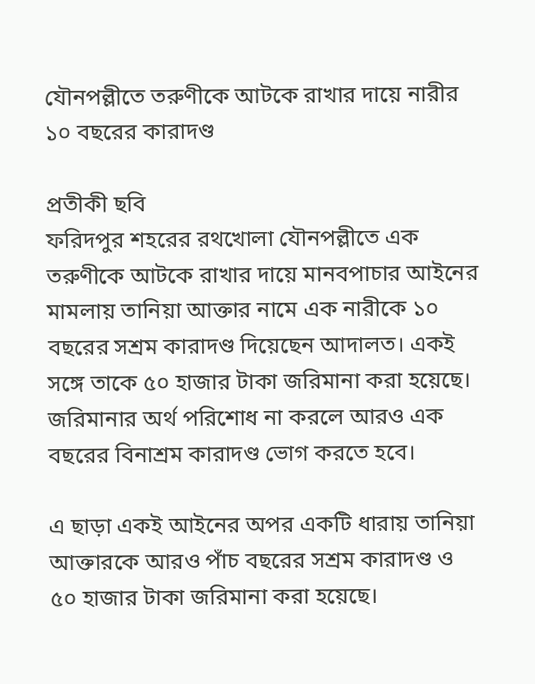যৌনপল্লীতে তরুণীকে আটকে রাখার দায়ে নারীর ১০ বছরের কারাদণ্ড

প্রতীকী ছবি
ফরিদপুর শহরের রথখোলা যৌনপল্লীতে এক তরুণীকে আটকে রাখার দায়ে মানবপাচার আইনের মামলায় তানিয়া আক্তার নামে এক নারীকে ১০ বছরের সশ্রম কারাদণ্ড দিয়েছেন আদালত। একই সঙ্গে তাকে ৫০ হাজার টাকা জরিমানা করা হয়েছে। জরিমানার অর্থ পরিশোধ না করলে আরও এক বছরের বিনাশ্রম কারাদণ্ড ভোগ করতে হবে।

এ ছাড়া একই আইনের অপর একটি ধারায় তানিয়া আক্তারকে আরও পাঁচ বছরের সশ্রম কারাদণ্ড ও ৫০ হাজার টাকা জরিমানা করা হয়েছে।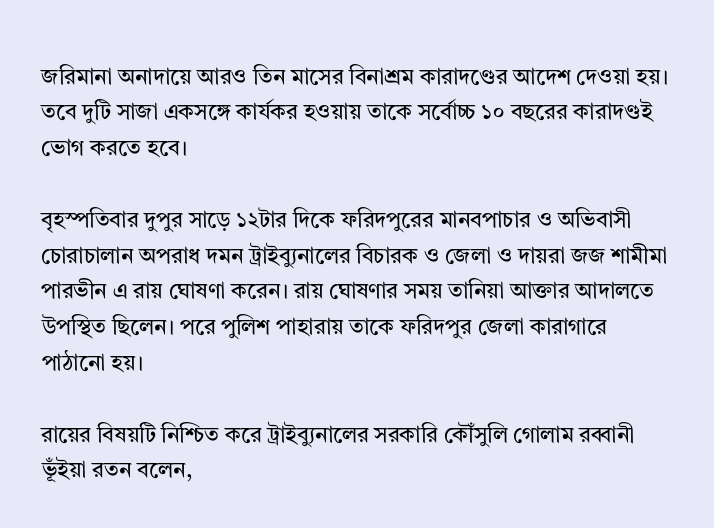জরিমানা অনাদায়ে আরও তিন মাসের বিনাশ্রম কারাদণ্ডের আদেশ দেওয়া হয়। তবে দুটি সাজা একসঙ্গে কার্যকর হওয়ায় তাকে সর্বোচ্চ ১০ বছরের কারাদণ্ডই ভোগ করতে হবে।

বৃহস্পতিবার দুপুর সাড়ে ১২টার দিকে ফরিদপুরের মানবপাচার ও অভিবাসী চোরাচালান অপরাধ দমন ট্রাইব্যুনালের বিচারক ও জেলা ও দায়রা জজ শামীমা পারভীন এ রায় ঘোষণা করেন। রায় ঘোষণার সময় তানিয়া আক্তার আদালতে উপস্থিত ছিলেন। পরে পুলিশ পাহারায় তাকে ফরিদপুর জেলা কারাগারে পাঠানো হয়।

রায়ের বিষয়টি নিশ্চিত করে ট্রাইব্যুনালের সরকারি কৌঁসুলি গোলাম রব্বানী ভূঁইয়া রতন বলেন,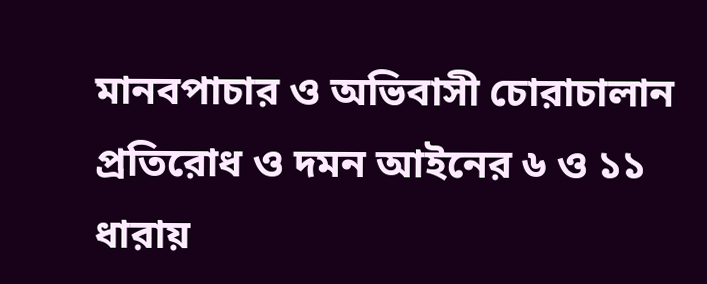মানবপাচার ও অভিবাসী চোরাচালান প্রতিরোধ ও দমন আইনের ৬ ও ১১ ধারায়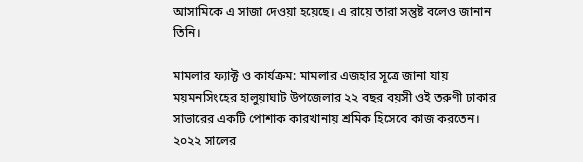আসামিকে এ সাজা দেওয়া হয়েছে। এ রায়ে তারা সন্তুষ্ট বলেও জানান তিনি।

মামলার ফ্যাক্ট ও কার্যক্রম: মামলার এজহার সূত্রে জানা যায়  ময়মনসিংহের হালুয়াঘাট উপজেলার ২২ বছর বয়সী ওই তরুণী ঢাকার সাভারের একটি পোশাক কারখানায় শ্রমিক হিসেবে কাজ করতেন। ২০২২ সালের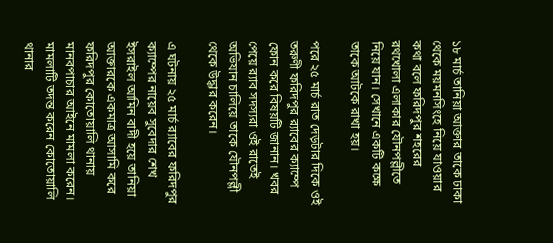১৮ মার্চ তানিয়া আক্তার তাকে ঢাকা থেকে ময়মনসিংহে নিয়ে যাওয়ার কথা বলে ফরিদপুর শহরের রথখোলা এলাকার যৌনপল্লীতে নিয়ে যান। সেখানে একটি কক্ষে তাকে আটকে রাখা হয়।

পরে ২৫ মার্চ রাত দেড়টার দিকে ওই তরুণী ফরিদপুর র‍্যাবের ক্যাম্পে ফোন করে বিষয়টি জানান। খবর পেয়ে র‍্যাব সদস্যরা ওই রাতেই অভিযান চালিয়ে তাকে যৌনপল্লী থেকে উদ্ধার করেন।

এ ঘটনায় ২৫ মার্চ র‍্যাবের ফরিদপুর ক্যাম্পের নায়েব সুবেদার শেখ ইসরাইল আমিন বাদী হয়ে তানিয়া আক্তারকে একমাত্র আসামি করে ফরিদপুর কোতোয়ালি থানায় মানবপাচার আইনে মামলা করেন। মামলাটি তদন্ত করেন কোতোয়ালি থানার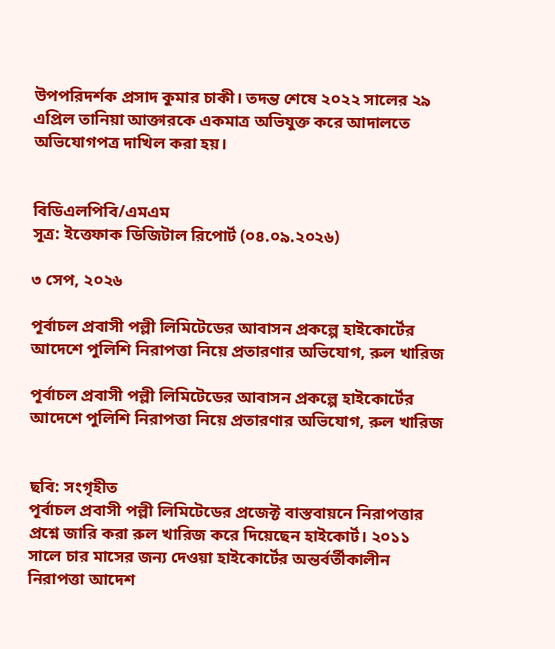উপপরিদর্শক প্রসাদ কুমার চাকী। তদন্ত শেষে ২০২২ সালের ২৯ এপ্রিল তানিয়া আক্তারকে একমাত্র অভিযুক্ত করে আদালতে অভিযোগপত্র দাখিল করা হয়।


বিডিএলপিবি/এমএম
সূত্র: ইত্তেফাক ডিজিটাল রিপোর্ট (০৪.০৯.২০২৬)

৩ সেপ, ২০২৬

পূর্বাচল প্রবাসী পল্লী লিমিটেডের আবাসন প্রকল্পে হাইকোর্টের আদেশে পুলিশি নিরাপত্তা নিয়ে প্রতারণার অভিযোগ, রুল খারিজ

পূর্বাচল প্রবাসী পল্লী লিমিটেডের আবাসন প্রকল্পে হাইকোর্টের আদেশে পুলিশি নিরাপত্তা নিয়ে প্রতারণার অভিযোগ, রুল খারিজ


ছবি: সংগৃহীত
পূর্বাচল প্রবাসী পল্লী লিমিটেডের প্রজেক্ট বাস্তবায়নে নিরাপত্তার প্রশ্নে জারি করা রুল খারিজ করে দিয়েছেন হাইকোর্ট। ২০১১ সালে চার মাসের জন্য দেওয়া হাইকোর্টের অন্তর্বর্তীকালীন নিরাপত্তা আদেশ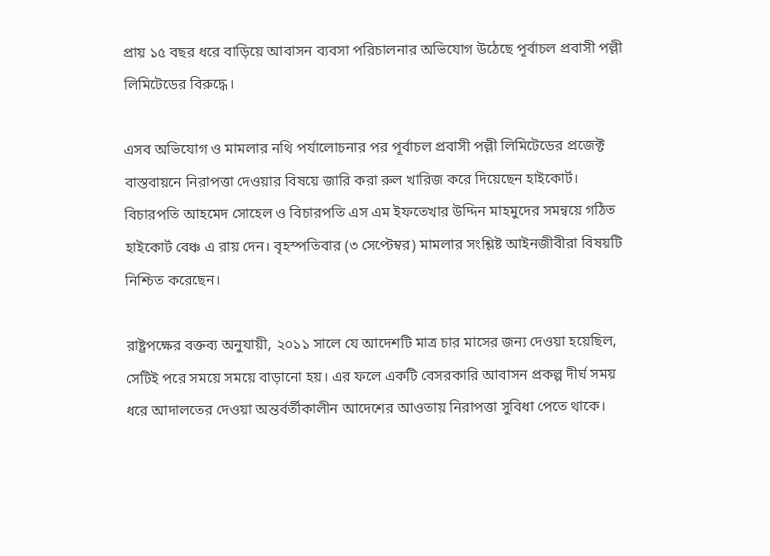প্রায় ১৫ বছর ধরে বাড়িয়ে আবাসন ব্যবসা পরিচালনার অভিযোগ উঠেছে পূর্বাচল প্রবাসী পল্লী লিমিটেডের বিরুদ্ধে।

এসব অভিযোগ ও মামলার নথি পর্যালোচনার পর পূর্বাচল প্রবাসী পল্লী লিমিটেডের প্রজেক্ট বাস্তবায়নে নিরাপত্তা দেওয়ার বিষয়ে জারি করা রুল খারিজ করে দিয়েছেন হাইকোর্ট। বিচারপতি আহমেদ সোহেল ও বিচারপতি এস এম ইফতেখার উদ্দিন মাহমুদের সমন্বয়ে গঠিত হাইকোর্ট বেঞ্চ এ রায় দেন। বৃহস্পতিবার (৩ সেপ্টেম্বর) মামলার সংশ্লিষ্ট আইনজীবীরা বিষয়টি নিশ্চিত করেছেন।

রাষ্ট্রপক্ষের বক্তব্য অনুযায়ী, ২০১১ সালে যে আদেশটি মাত্র চার মাসের জন্য দেওয়া হয়েছিল, সেটিই পরে সময়ে সময়ে বাড়ানো হয়। এর ফলে একটি বেসরকারি আবাসন প্রকল্প দীর্ঘ সময় ধরে আদালতের দেওয়া অন্তর্বর্তীকালীন আদেশের আওতায় নিরাপত্তা সুবিধা পেতে থাকে।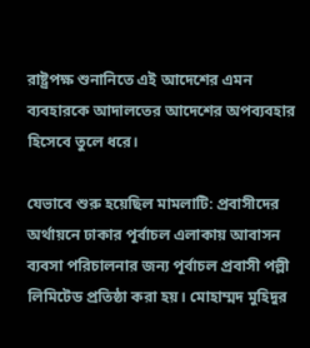রাষ্ট্রপক্ষ শুনানিতে এই আদেশের এমন ব্যবহারকে আদালতের আদেশের অপব্যবহার হিসেবে তুলে ধরে।

যেভাবে শুরু হয়েছিল মামলাটি: প্রবাসীদের অর্থায়নে ঢাকার পূর্বাচল এলাকায় আবাসন ব্যবসা পরিচালনার জন্য পূর্বাচল প্রবাসী পল্লী লিমিটেড প্রতিষ্ঠা করা হয়। মোহাম্মদ মুহিদুর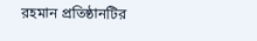রহমান প্রতিষ্ঠানটির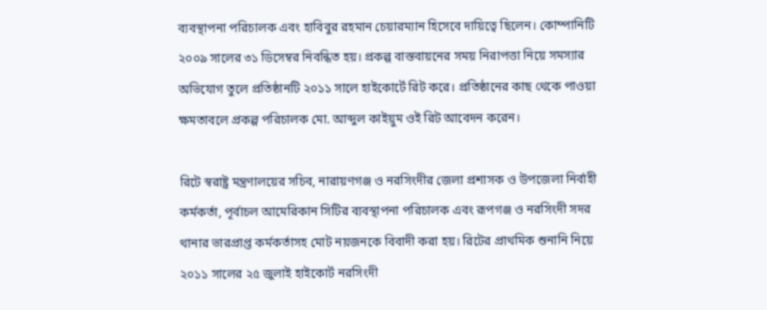ব্যবস্থাপনা পরিচালক এবং হাবিবুর রহমান চেয়ারম্যান হিসেবে দায়িত্বে ছিলেন। কোম্পানিটি ২০০৯ সালের ৩১ ডিসেম্বর নিবন্ধিত হয়। প্রকল্প বাস্তবায়নের সময় নিরাপত্তা নিয়ে সমস্যার অভিযোগ তুলে প্রতিষ্ঠানটি ২০১১ সালে হাইকোর্টে রিট করে। প্রতিষ্ঠানের কাছ থেকে পাওয়া ক্ষমতাবলে প্রকল্প পরিচালক মো. আব্দুল কাইয়ুম ওই রিট আবেদন করেন।

রিটে স্বরাষ্ট্র মন্ত্রণালয়ের সচিব, নারায়ণগঞ্জ ও নরসিংদীর জেলা প্রশাসক ও উপজেলা নির্বাহী কর্মকর্তা, পূর্বাচল আমেরিকান সিটির ব্যবস্থাপনা পরিচালক এবং রূপগঞ্জ ও নরসিংদী সদর থানার ভারপ্রাপ্ত কর্মকর্তাসহ মোট নয়জনকে বিবাদী করা হয়। রিটের প্রাথমিক শুনানি নিয়ে ২০১১ সালের ২৫ জুলাই হাইকোর্ট নরসিংদী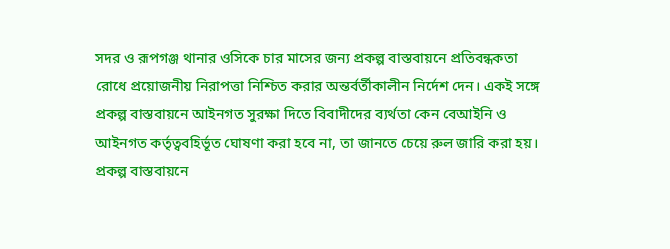সদর ও রূপগঞ্জ থানার ওসিকে চার মাসের জন্য প্রকল্প বাস্তবায়নে প্রতিবন্ধকতা রোধে প্রয়োজনীয় নিরাপত্তা নিশ্চিত করার অন্তর্বর্তীকালীন নির্দেশ দেন। একই সঙ্গে প্রকল্প বাস্তবায়নে আইনগত সুরক্ষা দিতে বিবাদীদের ব্যর্থতা কেন বেআইনি ও আইনগত কর্তৃত্ববহির্ভূত ঘোষণা করা হবে না, তা জানতে চেয়ে রুল জারি করা হয়। প্রকল্প বাস্তবায়নে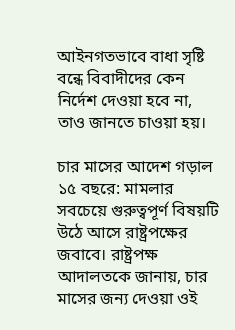আইনগতভাবে বাধা সৃষ্টি বন্ধে বিবাদীদের কেন নির্দেশ দেওয়া হবে না, তাও জানতে চাওয়া হয়।

চার মাসের আদেশ গড়াল ১৫ বছরে: মামলার সবচেয়ে গুরুত্বপূর্ণ বিষয়টি উঠে আসে রাষ্ট্রপক্ষের জবাবে। রাষ্ট্রপক্ষ আদালতকে জানায়, চার মাসের জন্য দেওয়া ওই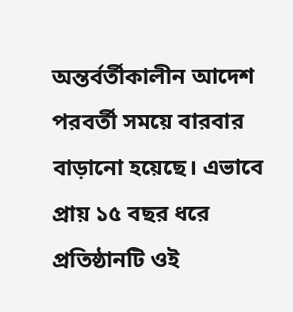অন্তর্বর্তীকালীন আদেশ পরবর্তী সময়ে বারবার বাড়ানো হয়েছে। এভাবে প্রায় ১৫ বছর ধরে প্রতিষ্ঠানটি ওই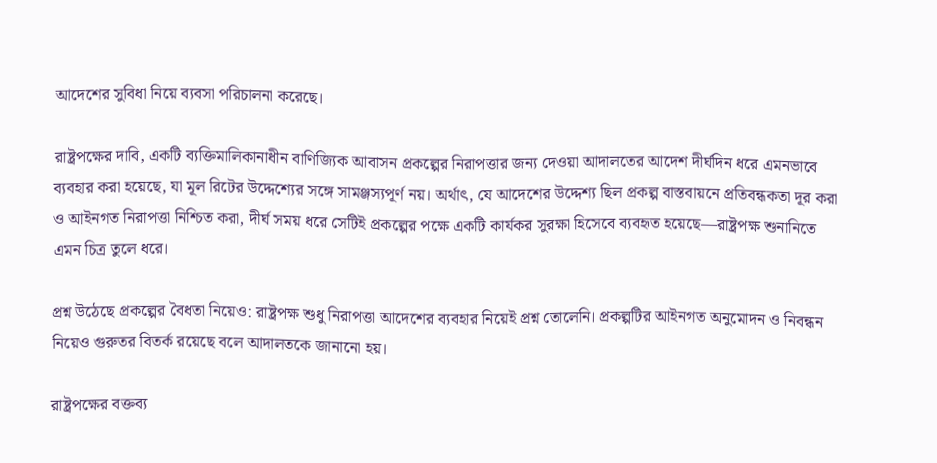আদেশের সুবিধা নিয়ে ব্যবসা পরিচালনা করেছে।

রাষ্ট্রপক্ষের দাবি, একটি ব্যক্তিমালিকানাধীন বাণিজ্যিক আবাসন প্রকল্পের নিরাপত্তার জন্য দেওয়া আদালতের আদেশ দীর্ঘদিন ধরে এমনভাবে ব্যবহার করা হয়েছে, যা মূল রিটের উদ্দেশ্যের সঙ্গে সামঞ্জস্যপূর্ণ নয়। অর্থাৎ, যে আদেশের উদ্দেশ্য ছিল প্রকল্প বাস্তবায়নে প্রতিবন্ধকতা দূর করা ও আইনগত নিরাপত্তা নিশ্চিত করা, দীর্ঘ সময় ধরে সেটিই প্রকল্পের পক্ষে একটি কার্যকর সুরক্ষা হিসেবে ব্যবহৃত হয়েছে—রাষ্ট্রপক্ষ শুনানিতে এমন চিত্র তুলে ধরে।

প্রশ্ন উঠেছে প্রকল্পের বৈধতা নিয়েও: রাষ্ট্রপক্ষ শুধু নিরাপত্তা আদেশের ব্যবহার নিয়েই প্রশ্ন তোলেনি। প্রকল্পটির আইনগত অনুমোদন ও নিবন্ধন নিয়েও গুরুতর বিতর্ক রয়েছে বলে আদালতকে জানানো হয়।

রাষ্ট্রপক্ষের বক্তব্য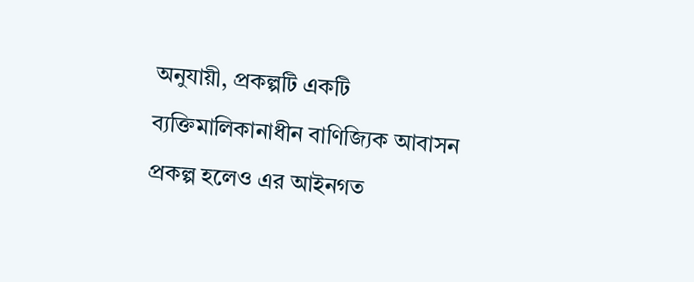অনুযায়ী, প্রকল্পটি একটি ব্যক্তিমালিকানাধীন বাণিজ্যিক আবাসন প্রকল্প হলেও এর আইনগত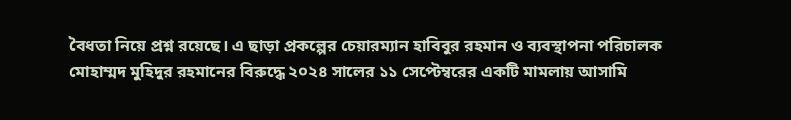বৈধতা নিয়ে প্রশ্ন রয়েছে। এ ছাড়া প্রকল্পের চেয়ারম্যান হাবিবুর রহমান ও ব্যবস্থাপনা পরিচালক মোহাম্মদ মুহিদুর রহমানের বিরুদ্ধে ২০২৪ সালের ১১ সেপ্টেম্বরের একটি মামলায় আসামি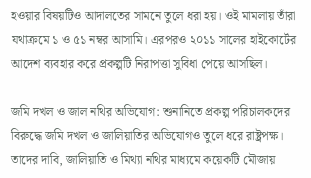হওয়ার বিষয়টিও আদালতের সামনে তুলে ধরা হয়। ওই মামলায় তাঁরা যথাক্রমে ১ ও ৫১ নম্বর আসামি। এরপরও ২০১১ সালের হাইকোর্টের আদেশ ব্যবহার করে প্রকল্পটি নিরাপত্তা সুবিধা পেয়ে আসছিল।

জমি দখল ও জাল নথির অভিযোগ: শুনানিতে প্রকল্প পরিচালকদের বিরুদ্ধে জমি দখল ও জালিয়াতির অভিযোগও তুলে ধরে রাষ্ট্রপক্ষ। তাদের দাবি, জালিয়াতি ও মিথ্যা নথির মাধ্যমে কয়েকটি মৌজায়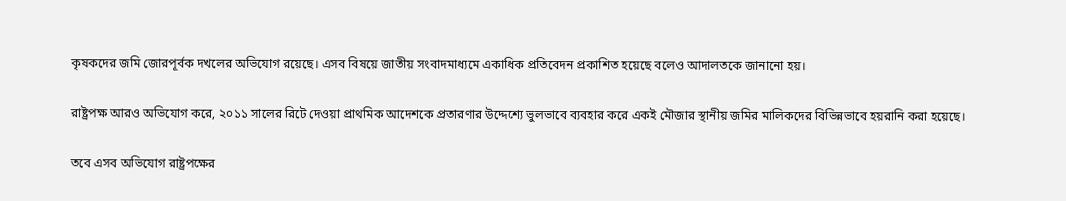কৃষকদের জমি জোরপূর্বক দখলের অভিযোগ রয়েছে। এসব বিষয়ে জাতীয় সংবাদমাধ্যমে একাধিক প্রতিবেদন প্রকাশিত হয়েছে বলেও আদালতকে জানানো হয়।

রাষ্ট্রপক্ষ আরও অভিযোগ করে, ২০১১ সালের রিটে দেওয়া প্রাথমিক আদেশকে প্রতারণার উদ্দেশ্যে ভুলভাবে ব্যবহার করে একই মৌজার স্থানীয় জমির মালিকদের বিভিন্নভাবে হয়রানি করা হয়েছে।

তবে এসব অভিযোগ রাষ্ট্রপক্ষের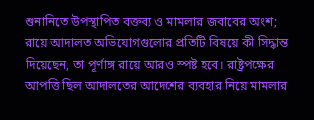শুনানিতে উপস্থাপিত বক্তব্য ও মামলার জবাবের অংশ; রায়ে আদালত অভিযোগগুলোর প্রতিটি বিষয়ে কী সিদ্ধান্ত দিয়েছেন, তা পূর্ণাঙ্গ রায়ে আরও স্পষ্ট হবে। রাষ্ট্রপক্ষের আপত্তি ছিল আদালতের আদেশের ব্যবহার নিয়ে মামলার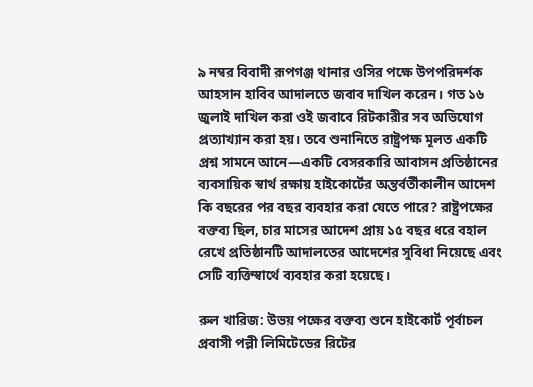৯ নম্বর বিবাদী রূপগঞ্জ থানার ওসির পক্ষে উপপরিদর্শক আহসান হাবিব আদালতে জবাব দাখিল করেন। গত ১৬ জুলাই দাখিল করা ওই জবাবে রিটকারীর সব অভিযোগ প্রত্যাখ্যান করা হয়। তবে শুনানিতে রাষ্ট্রপক্ষ মূলত একটি প্রশ্ন সামনে আনে—একটি বেসরকারি আবাসন প্রতিষ্ঠানের ব্যবসায়িক স্বার্থ রক্ষায় হাইকোর্টের অন্তর্বর্তীকালীন আদেশ কি বছরের পর বছর ব্যবহার করা যেতে পারে? রাষ্ট্রপক্ষের বক্তব্য ছিল, চার মাসের আদেশ প্রায় ১৫ বছর ধরে বহাল রেখে প্রতিষ্ঠানটি আদালতের আদেশের সুবিধা নিয়েছে এবং সেটি ব্যক্তিস্বার্থে ব্যবহার করা হয়েছে।

রুল খারিজ: উভয় পক্ষের বক্তব্য শুনে হাইকোর্ট পূর্বাচল প্রবাসী পল্লী লিমিটেডের রিটের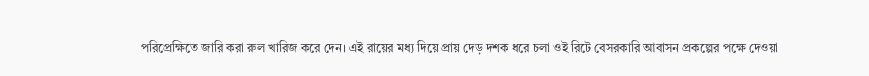পরিপ্রেক্ষিতে জারি করা রুল খারিজ করে দেন। এই রায়ের মধ্য দিয়ে প্রায় দেড় দশক ধরে চলা ওই রিটে বেসরকারি আবাসন প্রকল্পের পক্ষে দেওয়া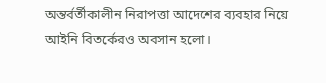অন্তর্বর্তীকালীন নিরাপত্তা আদেশের ব্যবহার নিয়ে আইনি বিতর্কেরও অবসান হলো।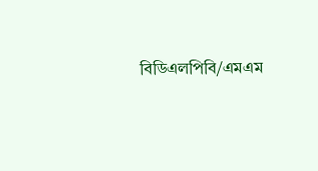বিডিএলপিবি/এমএম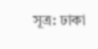সূত্র: ঢাকা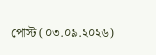পোস্ট (০৩.০৯.২০২৬)